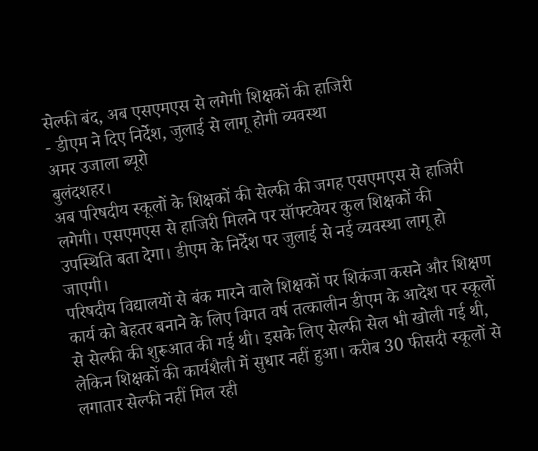सेल्फी बंद, अब एसएमएस से लगेगी शिक्षकों की हाजिरी
- डीएम ने दिए निर्देश, जुलाई से लागू होगी व्यवस्था
अमर उजाला ब्यूरो
बुलंदशहर।
अब परिषदीय स्कूलों के शिक्षकों की सेल्फी की जगह एसएमएस से हाजिरी लगेगी। एसएमएस से हाजिरी मिलने पर सॉफ्टवेयर कुल शिक्षकों की उपस्थिति बता देगा। डीएम के निर्देश पर जुलाई से नई व्यवस्था लागू हो जाएगी।
परिषदीय विद्यालयों से बंक मारने वाले शिक्षकों पर शिकंजा कसने और शिक्षण कार्य को बेहतर बनाने के लिए विगत वर्ष तत्कालीन डीएम के आदेश पर स्कूलों से सेल्फी की शुरूआत की गई थी। इसके लिए सेल्फी सेल भी खोली गई थी, लेकिन शिक्षकों की कार्यशैली में सुधार नहीं हुआ। करीब 30 फीसदी स्कूलों से लगातार सेल्फी नहीं मिल रही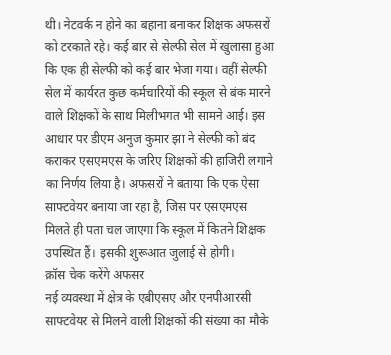थी। नेटवर्क न होने का बहाना बनाकर शिक्षक अफसरों को टरकाते रहे। कई बार से सेल्फी सेल में खुलासा हुआ कि एक ही सेल्फी को कई बार भेजा गया। वहीं सेल्फी सेल में कार्यरत कुछ कर्मचारियों की स्कूल से बंक मारने वाले शिक्षकों के साथ मिलीभगत भी सामने आई। इस आधार पर डीएम अनुज कुमार झा ने सेल्फी को बंद कराकर एसएमएस के जरिए शिक्षकों की हाजिरी लगाने का निर्णय लिया है। अफसरों ने बताया कि एक ऐसा साफ्टवेयर बनाया जा रहा है, जिस पर एसएमएस मिलते ही पता चल जाएगा कि स्कूल में कितने शिक्षक उपस्थित हैं। इसकी शुरूआत जुलाई से होगी।
क्रॉस चेक करेंगे अफसर
नई व्यवस्था में क्षेत्र के एबीएसए और एनपीआरसी साफ्टवेयर से मिलने वाली शिक्षकों की संख्या का मौके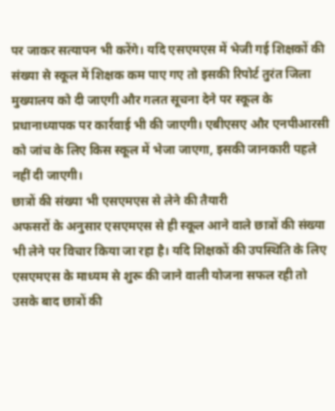पर जाकर सत्यापन भी करेंगे। यदि एसएमएस में भेजी गई शिक्षकों की संख्या से स्कूल में शिक्षक कम पाए गए तो इसकी रिपोर्ट तुरंत जिला मुख्यालय को दी जाएगी और गलत सूचना देने पर स्कूल के प्रधानाध्यापक पर कार्रवाई भी की जाएगी। एबीएसए और एनपीआरसी को जांच के लिए किस स्कूल में भेजा जाएगा, इसकी जानकारी पहले नहीं दी जाएगी।
छात्रों की संख्या भी एसएमएस से लेने की तैयारी
अफसरों के अनुसार एसएमएस से ही स्कूल आने वाले छात्रों की संख्या भी लेने पर विचार किया जा रहा है। यदि शिक्षकों की उपस्थिति के लिए एसएमएस के माध्यम से शुरू की जाने वाली योजना सफल रही तो उसके बाद छात्रों की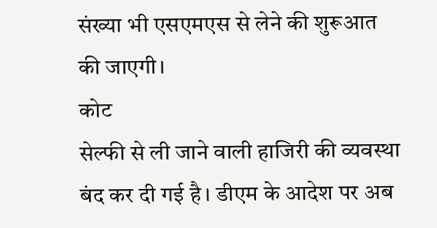संख्या भी एसएमएस से लेने की शुरूआत की जाएगी।
कोट
सेल्फी से ली जाने वाली हाजिरी की व्यवस्था बंद कर दी गई है। डीएम के आदेश पर अब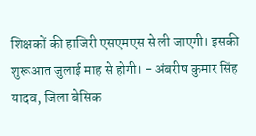शिक्षकों की हाजिरी एसएमएस से ली जाएगी। इसकी शुरूआत जुलाई माह से होगी। - अंबरीष कुमार सिंह यादव, जिला बेसिक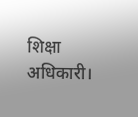शिक्षा अधिकारी।